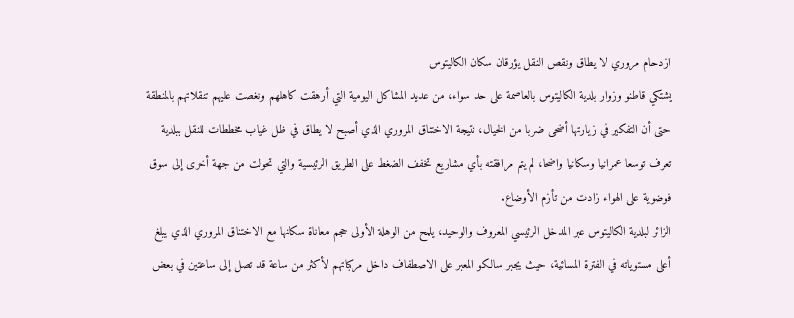ازدحام مروري لا يطاق ونقص النقل يؤرقان سكان الكاليتوس
يشتكي قاطنو وزوار بلدية الكاليتوس بالعاصمة على حد سواء، من عديد المشاكل اليومية التي أرهقت كاهلهم ونغصت عليهم تنقلاتهم بالمنطقة حتى أن التفكير في زيارتها أضحى ضربا من الخيال، نتيجة الاختناق المروري الذي أصبح لا يطاق في ظل غياب مخططات للنقل ببلدية تعرف توسعا عمرانيا وسكانيا واضحا، لم يتم مرافقته بأي مشاريع تخفف الضغط على الطريق الرئيسية والتي تحولت من جهة أخرى إلى سوق فوضوية على الهواء زادت من تأزم الأوضاع.
الزائر لبلدية الكاليتوس عبر المدخل الرئيسي المعروف والوحيد، يلمح من الوهلة الأولى حجم معاناة سكانها مع الاختناق المروري الذي يبلغ أعلى مستوياته في الفترة المسائية، حيث يجبر سالكو المعبر على الاصطفاف داخل مركباتهم لأكثر من ساعة قد تصل إلى ساعتين في بعض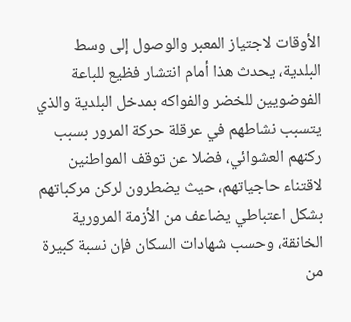الأوقات لاجتياز المعبر والوصول إلى وسط البلدية، يحدث هذا أمام انتشار فظيع للباعة الفوضويين للخضر والفواكه بمدخل البلدية والذي يتسبب نشاطهم في عرقلة حركة المرور بسبب ركنهم العشوائي، فضلا عن توقف المواطنين لاقتناء حاجياتهم، حيث يضطرون لركن مركباتهم بشكل اعتباطي يضاعف من الأزمة المرورية الخانقة، وحسب شهادات السكان فإن نسبة كبيرة من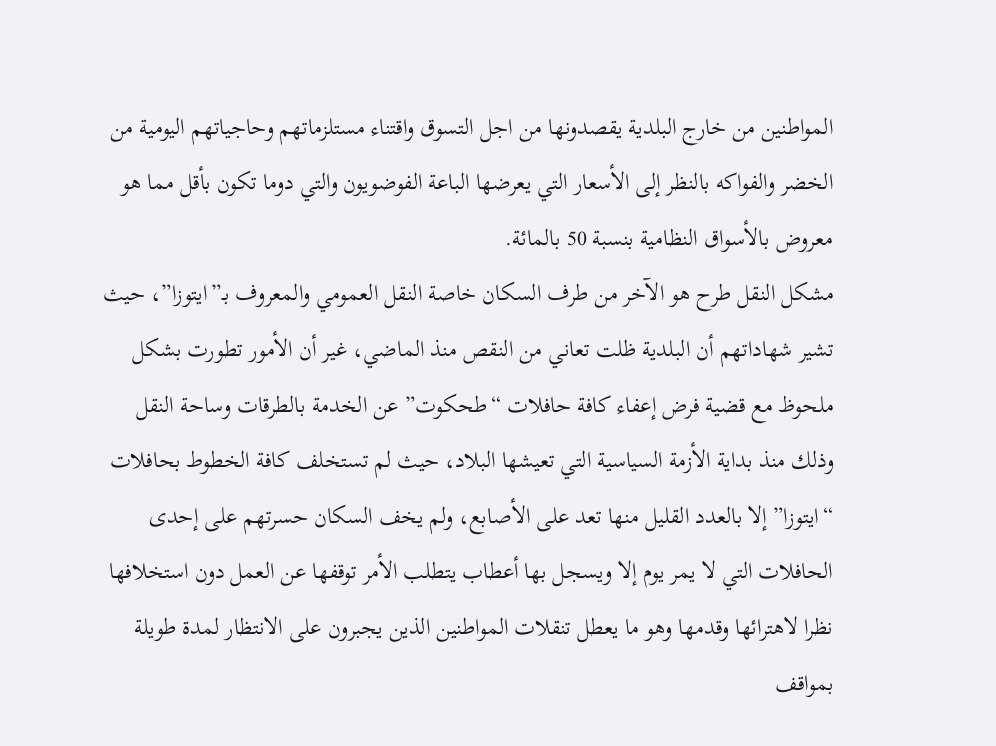المواطنين من خارج البلدية يقصدونها من اجل التسوق واقتناء مستلزماتهم وحاجياتهم اليومية من الخضر والفواكه بالنظر إلى الأسعار التي يعرضها الباعة الفوضويون والتي دوما تكون بأقل مما هو معروض بالأسواق النظامية بنسبة 50 بالمائة.
مشكل النقل طرح هو الآخر من طرف السكان خاصة النقل العمومي والمعروف بـ”ايتوزا”، حيث تشير شهاداتهم أن البلدية ظلت تعاني من النقص منذ الماضي، غير أن الأمور تطورت بشكل ملحوظ مع قضية فرض إعفاء كافة حافلات “طحكوت” عن الخدمة بالطرقات وساحة النقل وذلك منذ بداية الأزمة السياسية التي تعيشها البلاد، حيث لم تستخلف كافة الخطوط بحافلات “ايتوزا” إلا بالعدد القليل منها تعد على الأصابع، ولم يخف السكان حسرتهم على إحدى الحافلات التي لا يمر يوم إلا ويسجل بها أعطاب يتطلب الأمر توقفها عن العمل دون استخلافها نظرا لاهترائها وقدمها وهو ما يعطل تنقلات المواطنين الذين يجبرون على الانتظار لمدة طويلة بمواقف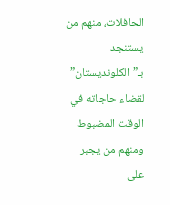الحافلات، منهم من يستنجد بـ”الكلونديستان” لقضاء حاجاته في الوقت المضبوط ومنهم من يجبر على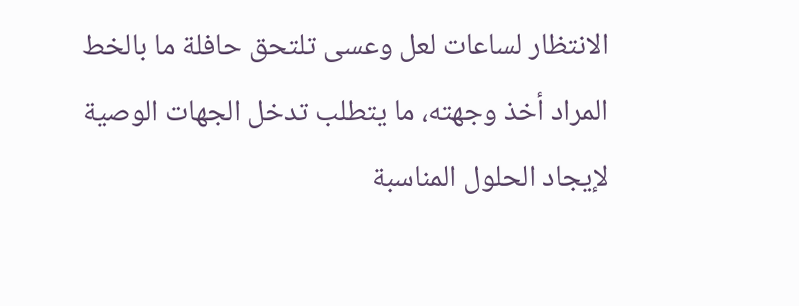الانتظار لساعات لعل وعسى تلتحق حافلة ما بالخط المراد أخذ وجهته، ما يتطلب تدخل الجهات الوصية لإيجاد الحلول المناسبة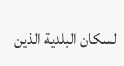لسكان البلدية الذين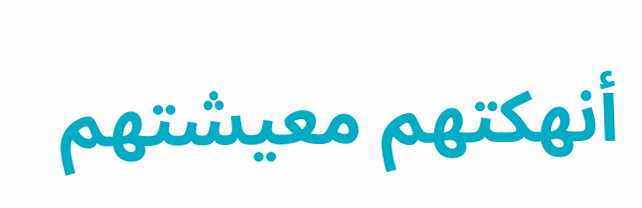أنهكتهم معيشتهم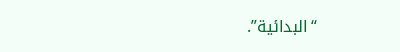“البدائية”.